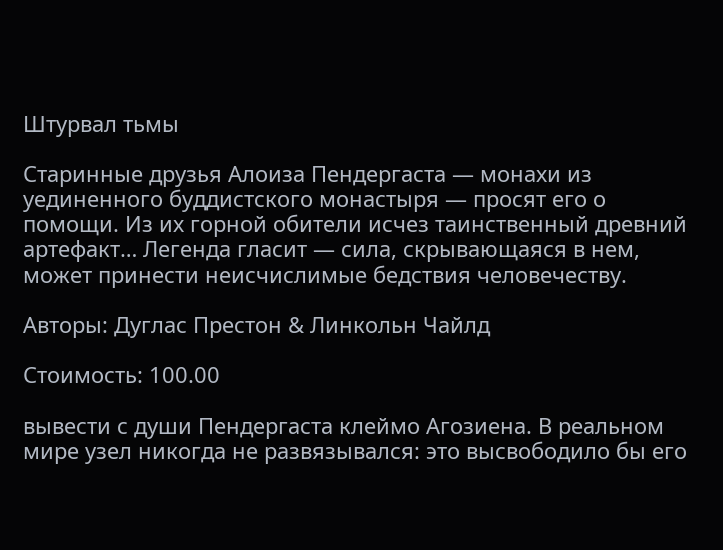Штурвал тьмы

Старинные друзья Алоиза Пендергаста — монахи из уединенного буддистского монастыря — просят его о помощи. Из их горной обители исчез таинственный древний артефакт… Легенда гласит — сила, скрывающаяся в нем, может принести неисчислимые бедствия человечеству.

Авторы: Дуглас Престон & Линкольн Чайлд

Стоимость: 100.00

вывести с души Пендергаста клеймо Агозиена. В реальном мире узел никогда не развязывался: это высвободило бы его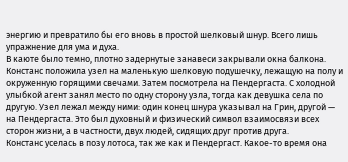энергию и превратило бы его вновь в простой шелковый шнур. Всего лишь упражнение для ума и духа.
В каюте было темно, плотно задернутые занавеси закрывали окна балкона.
Констанс положила узел на маленькую шелковую подушечку, лежащую на полу и окруженную горящими свечами. Затем посмотрела на Пендергаста. С холодной улыбкой агент занял место по одну сторону узла, тогда как девушка села по другую. Узел лежал между ними: один конец шнура указывал на Грин, другой — на Пендергаста. Это был духовный и физический символ взаимосвязи всех сторон жизни, а в частности, двух людей, сидящих друг против друга.
Констанс уселась в позу лотоса, так же как и Пендергаст. Какое-то время она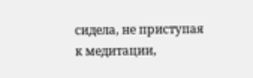сидела, не приступая к медитации,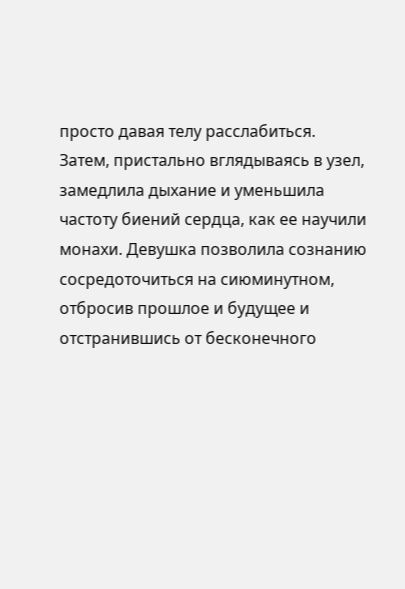просто давая телу расслабиться. Затем, пристально вглядываясь в узел, замедлила дыхание и уменьшила частоту биений сердца, как ее научили монахи. Девушка позволила сознанию сосредоточиться на сиюминутном, отбросив прошлое и будущее и отстранившись от бесконечного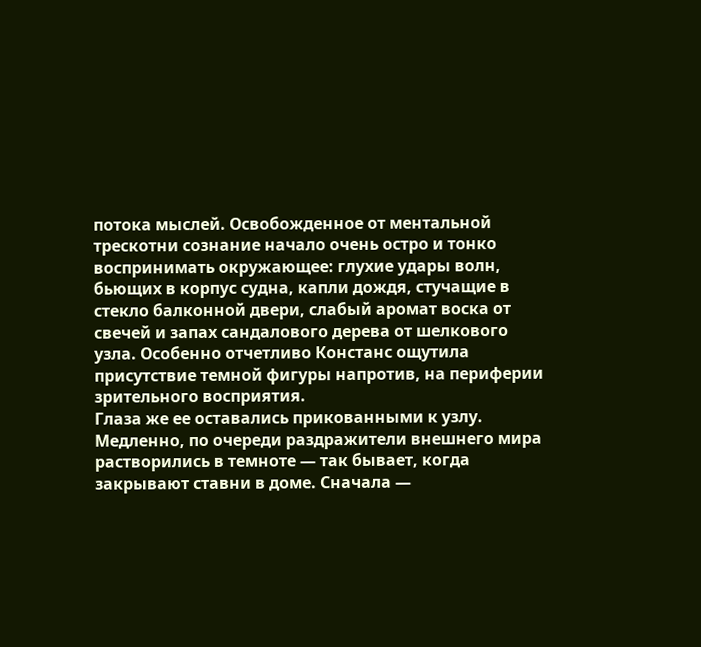потока мыслей. Освобожденное от ментальной трескотни сознание начало очень остро и тонко воспринимать окружающее: глухие удары волн, бьющих в корпус судна, капли дождя, стучащие в стекло балконной двери, слабый аромат воска от свечей и запах сандалового дерева от шелкового узла. Особенно отчетливо Констанс ощутила присутствие темной фигуры напротив, на периферии зрительного восприятия.
Глаза же ее оставались прикованными к узлу.
Медленно, по очереди раздражители внешнего мира растворились в темноте — так бывает, когда закрывают ставни в доме. Сначала —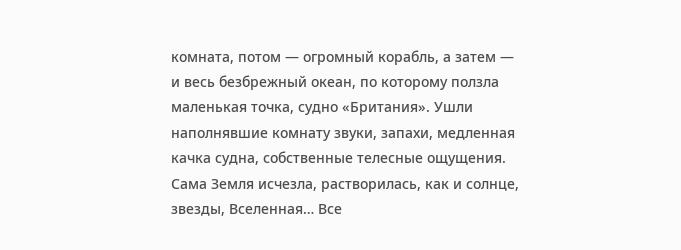комната, потом — огромный корабль, а затем — и весь безбрежный океан, по которому ползла маленькая точка, судно «Британия». Ушли наполнявшие комнату звуки, запахи, медленная качка судна, собственные телесные ощущения. Сама Земля исчезла, растворилась, как и солнце, звезды, Вселенная… Все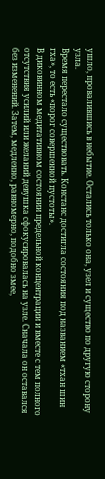ушло, провалившись в небытие. Остались только она, узел и существо по другую сторону узла.
Время перестало существовать. Констанс достигла состояния под названием «тхан шин гха», то есть «порог совершенной пустоты».
В диковинном медитативном состоянии предельной концентрации и вместе с тем полного отсутствия усилий или желаний девушка сфокусировалась на узле. Сначала он оставался без изменений. Затем, медленно, равномерно, подобно змее,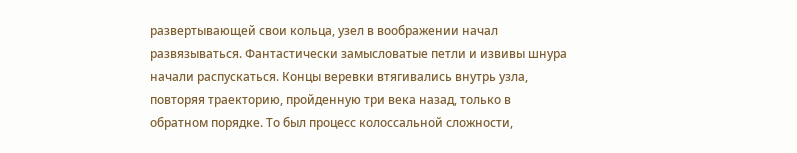развертывающей свои кольца, узел в воображении начал развязываться. Фантастически замысловатые петли и извивы шнура начали распускаться. Концы веревки втягивались внутрь узла, повторяя траекторию, пройденную три века назад, только в обратном порядке. То был процесс колоссальной сложности,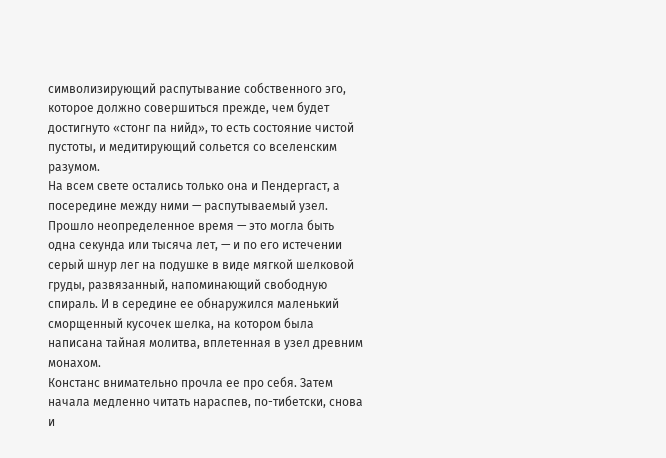символизирующий распутывание собственного эго, которое должно совершиться прежде, чем будет достигнуто «стонг па нийд», то есть состояние чистой пустоты, и медитирующий сольется со вселенским разумом.
На всем свете остались только она и Пендергаст, а посередине между ними — распутываемый узел.
Прошло неопределенное время — это могла быть одна секунда или тысяча лет, — и по его истечении серый шнур лег на подушке в виде мягкой шелковой груды, развязанный, напоминающий свободную спираль. И в середине ее обнаружился маленький сморщенный кусочек шелка, на котором была написана тайная молитва, вплетенная в узел древним монахом.
Констанс внимательно прочла ее про себя. Затем начала медленно читать нараспев, по-тибетски, снова и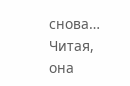снова…
Читая, она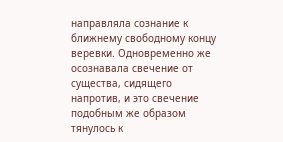направляла сознание к ближнему свободному концу веревки. Одновременно же осознавала свечение от существа, сидящего напротив, и это свечение подобным же образом тянулось к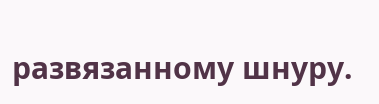развязанному шнуру.